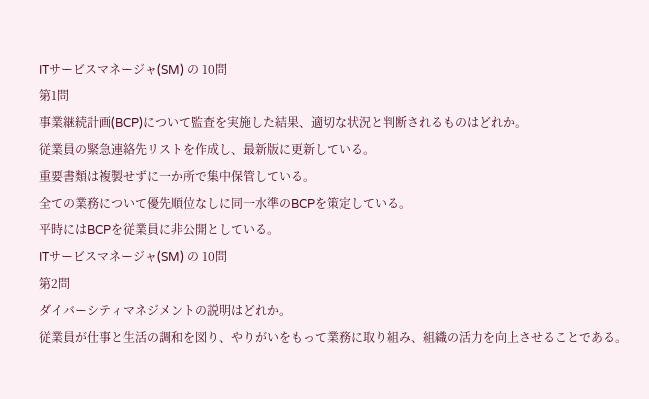ITサービスマネージャ(SM) の 10問
第1問
事業継続計画(BCP)について監査を実施した結果、適切な状況と判断されるものはどれか。
従業員の緊急連絡先リストを作成し、最新版に更新している。
重要書類は複製せずに一か所で集中保管している。
全ての業務について優先順位なしに同一水準のBCPを策定している。
平時にはBCPを従業員に非公開としている。
ITサービスマネージャ(SM) の 10問
第2問
ダイバーシティマネジメントの説明はどれか。
従業員が仕事と生活の調和を図り、やりがいをもって業務に取り組み、組織の活力を向上させることである。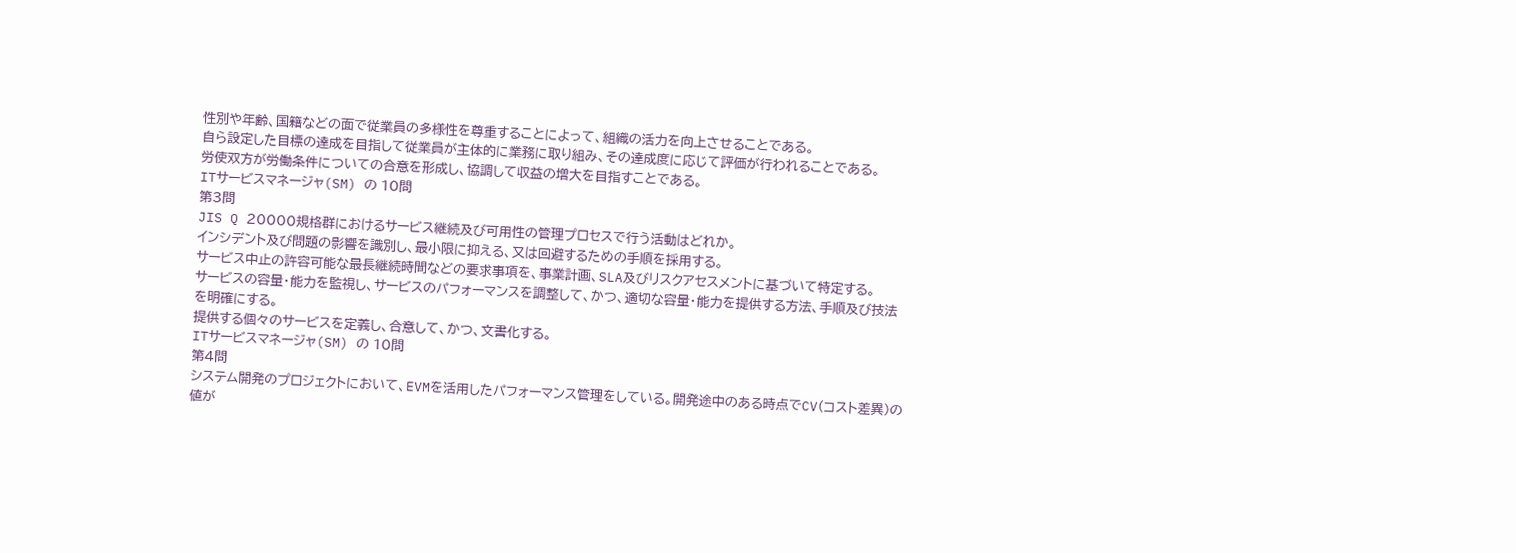性別や年齢、国籍などの面で従業員の多様性を尊重することによって、組織の活力を向上させることである。
自ら設定した目標の達成を目指して従業員が主体的に業務に取り組み、その達成度に応じて評価が行われることである。
労使双方が労働条件についての合意を形成し、協調して収益の増大を目指すことである。
ITサービスマネージャ(SM) の 10問
第3問
JIS Q 20000規格群におけるサービス継続及び可用性の管理プロセスで行う活動はどれか。
インシデント及び問題の影響を識別し、最小限に抑える、又は回避するための手順を採用する。
サービス中止の許容可能な最長継続時間などの要求事項を、事業計画、SLA及びリスクアセスメントに基づいて特定する。
サービスの容量・能力を監視し、サービスのパフォーマンスを調整して、かつ、適切な容量・能力を提供する方法、手順及び技法を明確にする。
提供する個々のサービスを定義し、合意して、かつ、文書化する。
ITサービスマネージャ(SM) の 10問
第4問
システム開発のプロジェクトにおいて、EVMを活用したパフォーマンス管理をしている。開発途中のある時点でCV(コスト差異)の値が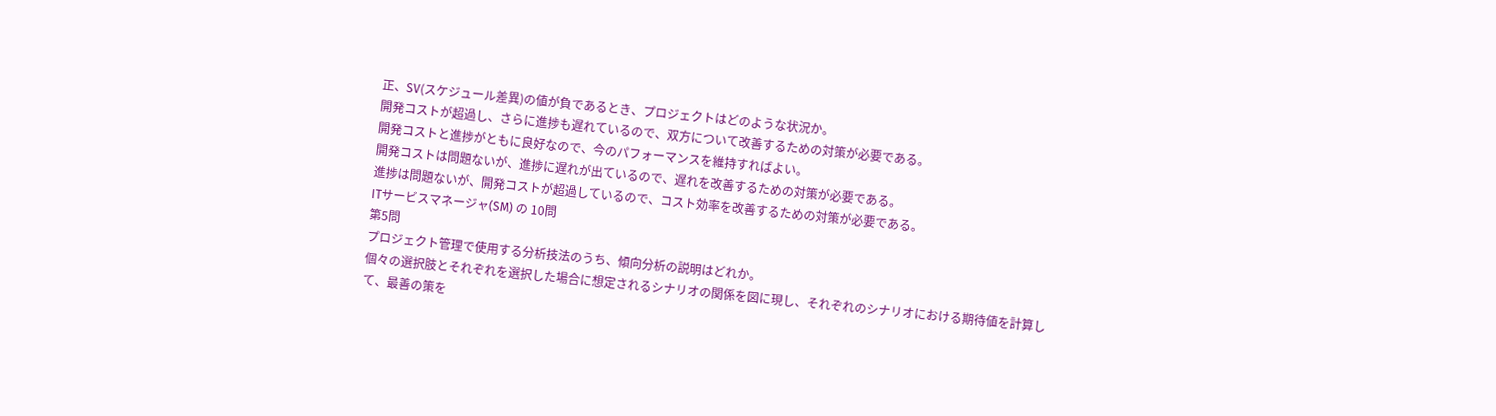正、SV(スケジュール差異)の値が負であるとき、プロジェクトはどのような状況か。
開発コストが超過し、さらに進捗も遅れているので、双方について改善するための対策が必要である。
開発コストと進捗がともに良好なので、今のパフォーマンスを維持すればよい。
開発コストは問題ないが、進捗に遅れが出ているので、遅れを改善するための対策が必要である。
進捗は問題ないが、開発コストが超過しているので、コスト効率を改善するための対策が必要である。
ITサービスマネージャ(SM) の 10問
第5問
プロジェクト管理で使用する分析技法のうち、傾向分析の説明はどれか。
個々の選択肢とそれぞれを選択した場合に想定されるシナリオの関係を図に現し、それぞれのシナリオにおける期待値を計算して、最善の策を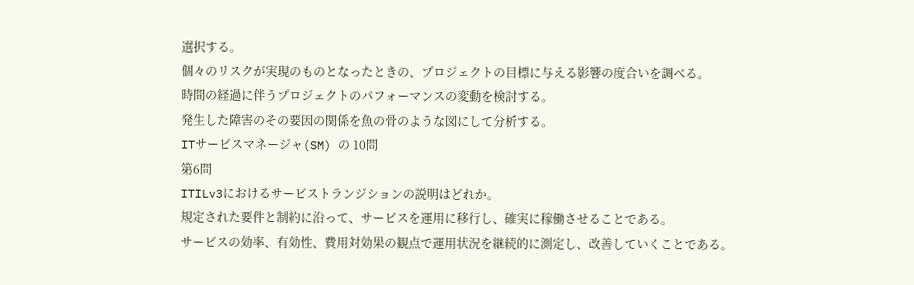選択する。
個々のリスクが実現のものとなったときの、プロジェクトの目標に与える影響の度合いを調べる。
時間の経過に伴うプロジェクトのパフォーマンスの変動を検討する。
発生した障害のその要因の関係を魚の骨のような図にして分析する。
ITサービスマネージャ(SM) の 10問
第6問
ITILv3におけるサービストランジションの説明はどれか。
規定された要件と制約に沿って、サービスを運用に移行し、確実に稼働させることである。
サービスの効率、有効性、費用対効果の観点で運用状況を継続的に測定し、改善していくことである。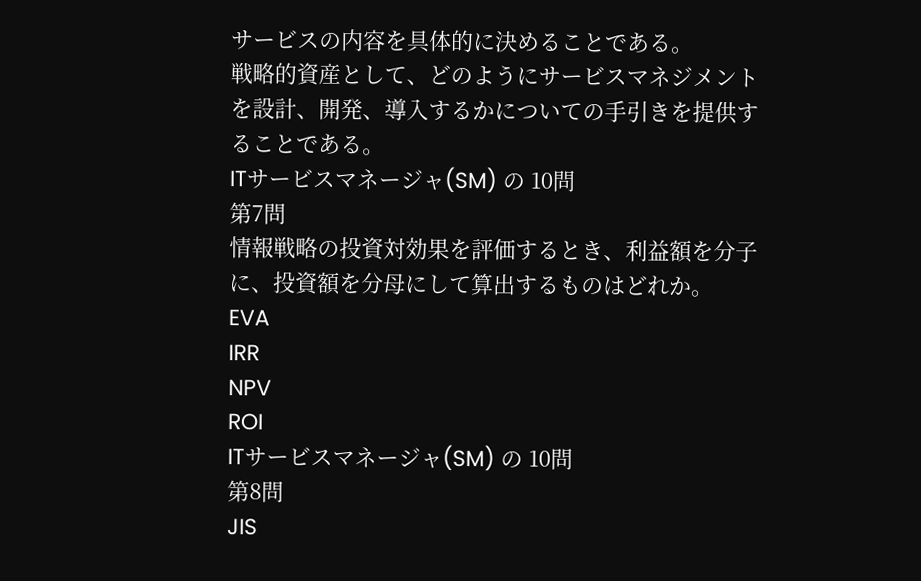サービスの内容を具体的に決めることである。
戦略的資産として、どのようにサービスマネジメントを設計、開発、導入するかについての手引きを提供することである。
ITサービスマネージャ(SM) の 10問
第7問
情報戦略の投資対効果を評価するとき、利益額を分子に、投資額を分母にして算出するものはどれか。
EVA
IRR
NPV
ROI
ITサービスマネージャ(SM) の 10問
第8問
JIS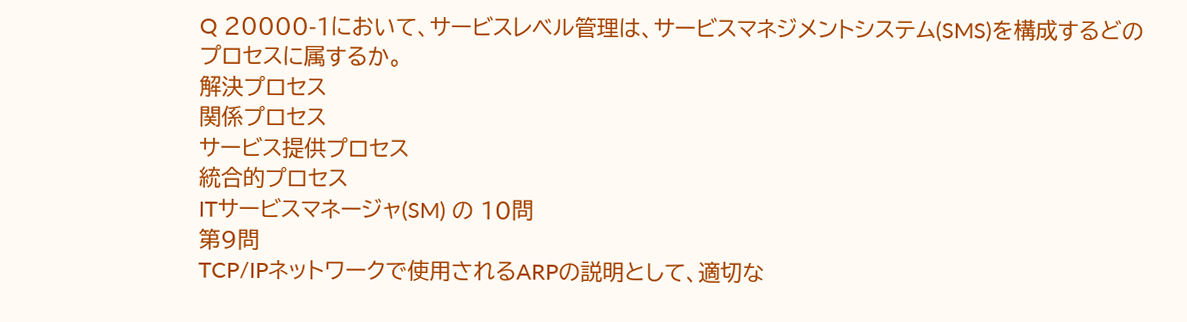Q 20000-1において、サービスレベル管理は、サービスマネジメントシステム(SMS)を構成するどのプロセスに属するか。
解決プロセス
関係プロセス
サービス提供プロセス
統合的プロセス
ITサービスマネージャ(SM) の 10問
第9問
TCP/IPネットワークで使用されるARPの説明として、適切な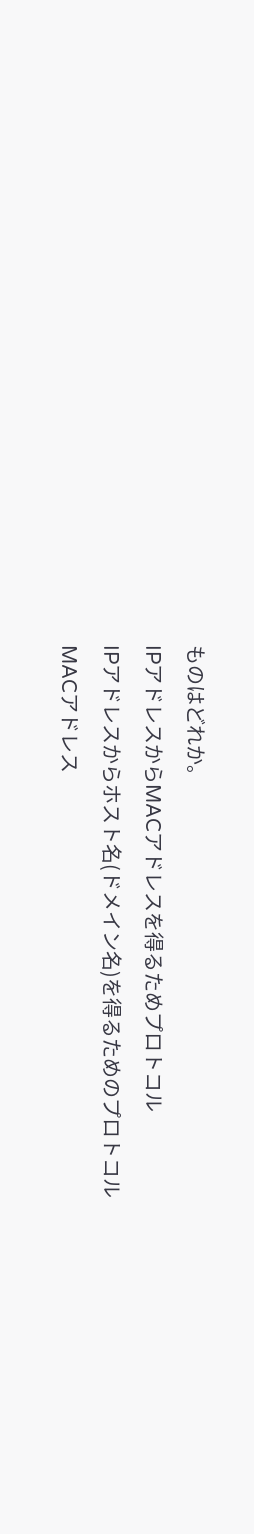ものはどれか。
IPアドレスからMACアドレスを得るためプロトコル
IPアドレスからホスト名(ドメイン名)を得るためのプロトコル
MACアドレス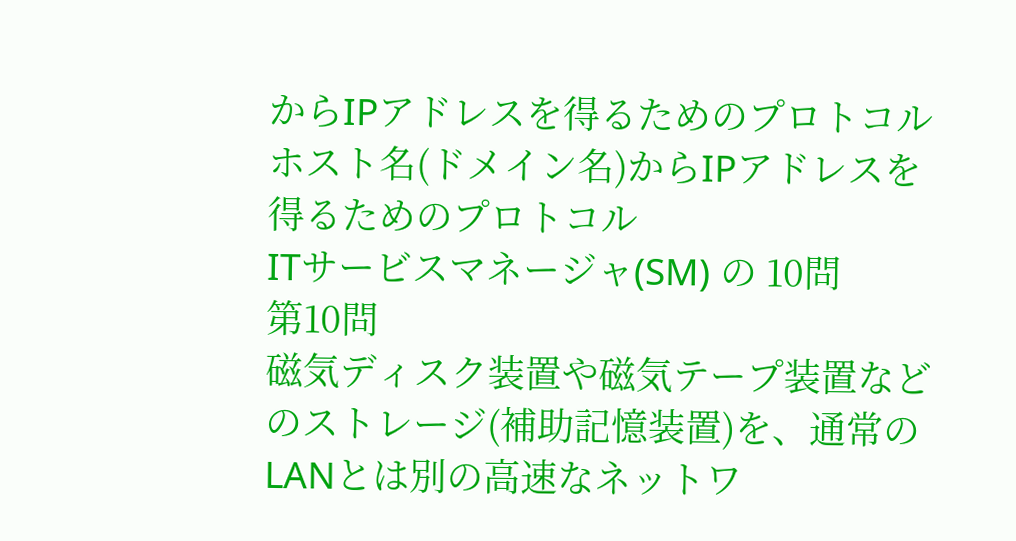からIPアドレスを得るためのプロトコル
ホスト名(ドメイン名)からIPアドレスを得るためのプロトコル
ITサービスマネージャ(SM) の 10問
第10問
磁気ディスク装置や磁気テープ装置などのストレージ(補助記憶装置)を、通常のLANとは別の高速なネットワ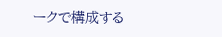ークで構成する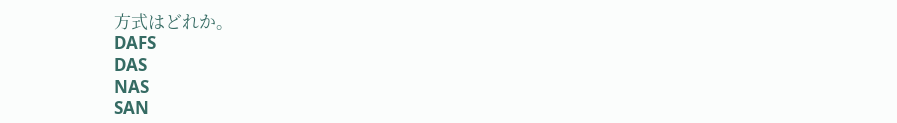方式はどれか。
DAFS
DAS
NAS
SAN